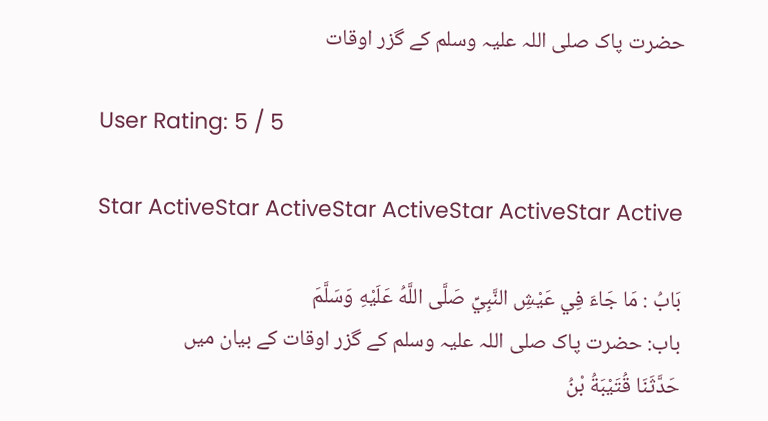حضرت پاک صلی اللہ علیہ وسلم کے گزر اوقات

User Rating: 5 / 5

Star ActiveStar ActiveStar ActiveStar ActiveStar Active

بَابُ : مَا جَاءَ فِي عَيْشِ النَّبِيِّ صَلَّى اللَّهُ عَلَيْهِ وَسَلَّمَ
باب: حضرت پاک صلی اللہ علیہ وسلم کے گزر اوقات کے بیان میں
حَدَّثَنَا قُتَيْبَةُ بْنُ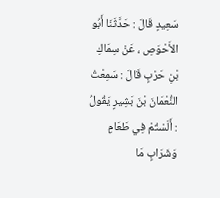سَعِيدٍ قَالَ : حَدَّثَنَا أَبُو الأَحْوَصِ ، عَنْ سِمَاكِ بْنِ حَرْبٍ قَالَ : سَمِعْتُ النُّعْمَانَ بْنَ بَشِيرٍ يَقُولُ : أَلَسْتُمْ فِي طَعَامٍ وَشَرَابٍ مَا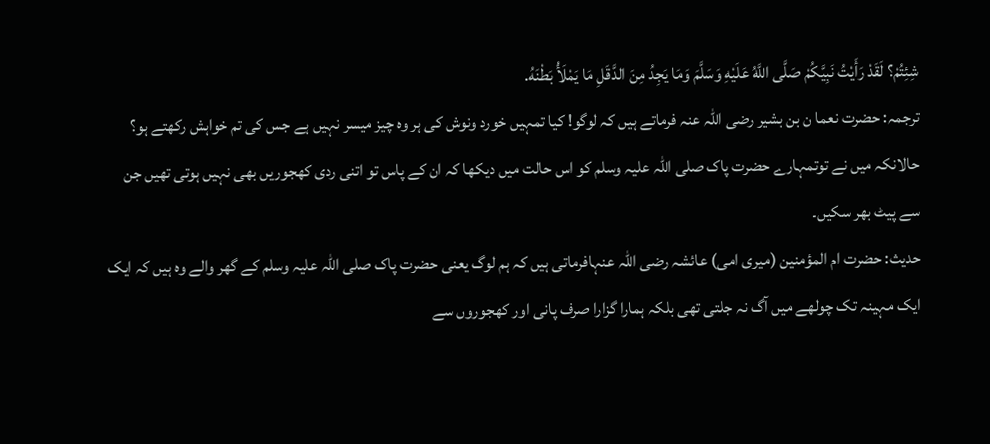شِئِتُمْ؟ لَقَدْ رَأَيْتُ نَبِيَّكُمْ صَلَّى اللَّهُ عَلَيْهِ وَسَلَّمَ وَمَا يَجِدُ مِنَ الدَّقَلِ مَا يَمْلَأُ بَطْنَهُ.
ترجمہ: حضرت نعما ن بن بشیر رضی اللہ عنہ فرماتے ہیں کہ لوگو! کیا تمہیں خورد ونوش کی ہر وہ چیز میسر نہیں ہے جس کی تم خواہش رکھتے ہو؟ حالانکہ میں نے توتمہارے حضرت پاک صلی اللہ علیہ وسلم کو اس حالت میں دیکھا کہ ان کے پاس تو اتنی ردی کھجوریں بھی نہیں ہوتی تھیں جن سے پیٹ بھر سکیں۔
حدیث: حضرت ام المؤمنین (میری امی) عائشہ رضی اللہ عنہافرماتی ہیں کہ ہم لوگ یعنی حضرت پاک صلی اللہ علیہ وسلم کے گھر والے وہ ہیں کہ ایک ایک مہینہ تک چولھے میں آگ نہ جلتی تھی بلکہ ہمارا گزارا صرف پانی اور کھجوروں سے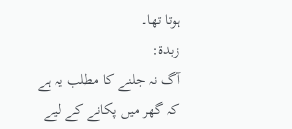ہوتا تھا۔
زبدۃ:
آگ نہ جلنے کا مطلب یہ ہے کہ گھر میں پکانے کے لیے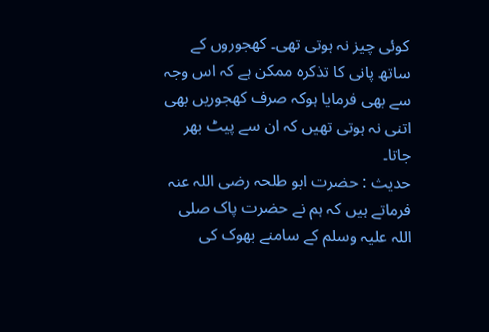کوئی چیز نہ ہوتی تھی۔ کھجوروں کے ساتھ پانی کا تذکرہ ممکن ہے کہ اس وجہ سے بھی فرمایا ہوکہ صرف کھجوریں بھی اتنی نہ ہوتی تھیں کہ ان سے پیٹ بھر جاتا۔
حدیث : حضرت ابو طلحہ رضی اللہ عنہ فرماتے ہیں کہ ہم نے حضرت پاک صلی اللہ علیہ وسلم کے سامنے بھوک کی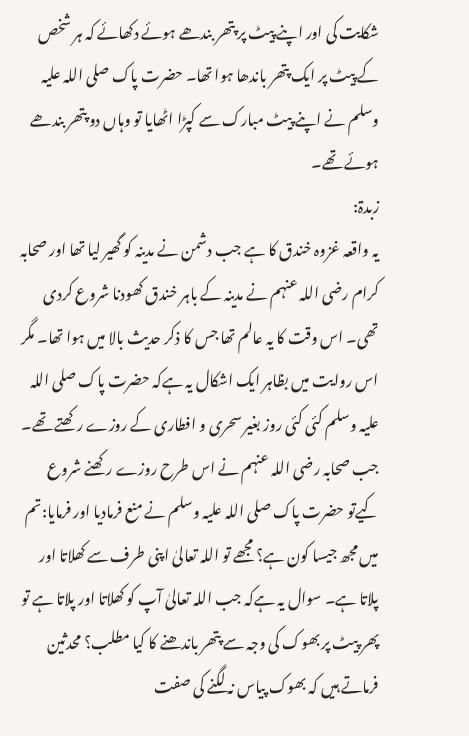شکایت کی اور اپنے پیٹ پر پتھر بندھے ہوئے دکھائے کہ ہر شخص کے پیٹ پر ایک پتھر باندھا ہوا تھا۔ حضرت پاک صلی اللہ علیہ وسلم نے اپنے پیٹ مبارک سے کپڑا اٹھایا تو وہاں دو پتھر بندھے ہوئے تھے۔
زبدۃ:
یہ واقعہ غزوہ خندق کا ہے جب دشمن نے مدینہ کو گھیر لیا تھا اور صحابہ کرام رضی اللہ عنہم نے مدینہ کے باہر خندق کھودنا شروع کردی تھی۔ اس وقت کا یہ عالم تھا جس کا ذکر حدیث بالا میں ہوا تھا۔ مگر اس روایت میں بظاہر ایک اشکال یہ ہےکہ حضرت پاک صلی اللہ علیہ وسلم کئی کئی روز بغیر سحری و افطاری کے روزے رکھتے تھے۔ جب صحابہ رضی اللہ عنہم نے اس طرح روزے رکھنے شروع کیےتو حضرت پاک صلی اللہ علیہ وسلم نے منع فرمادیا اور فرمایا:تم میں مجھ جیسا کون ہے؟ مجھے تو اللہ تعالیٰ اپنی طرف سے کھلاتا اور پلاتا ہے۔ سوال یہ ہےکہ جب اللہ تعالیٰ آپ کو کھلاتا اور پلاتا ہے تو پھر پیٹ پر بھوک کی وجہ سے پتھر باندھنے کا کیا مطلب؟ محدثین فرماتے ہیں کہ بھوک پیاس نہ لگنے کی صفت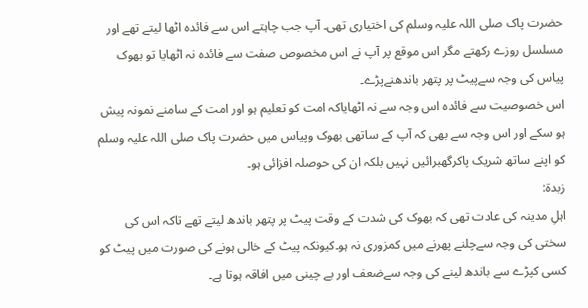حضرت پاک صلی اللہ علیہ وسلم کی اختیاری تھی۔ آپ جب چاہتے اس سے فائدہ اٹھا لیتے تھے اور مسلسل روزے رکھتے مگر اس موقع پر آپ نے اس مخصوص صفت سے فائدہ نہ اٹھایا تو بھوک پیاس کی وجہ سےپیٹ پر پتھر باندھنےپڑے۔
اس خصوصیت سے فائدہ اس وجہ سے نہ اٹھایاکہ امت کو تعلیم ہو اور امت کے سامنے نمونہ پیش ہو سکے اور اس وجہ سے بھی کہ آپ کے ساتھی بھوک وپیاس میں حضرت پاک صلی اللہ علیہ وسلم کو اپنے ساتھ شریک پاکرگھبرائیں نہیں بلکہ ان کی حوصلہ افزائی ہو۔
زبدۃ:
اہلِ مدینہ کی عادت تھی کہ بھوک کی شدت کے وقت پیٹ پر پتھر باندھ لیتے تھے تاکہ اس کی سختی کی وجہ سےچلنے پھرنے میں کمزوری نہ ہو۔کیونکہ پیٹ کے خالی ہونے کی صورت میں پیٹ کو کسی کپڑے سے باندھ لینے کی وجہ سےضعف اور بے چینی میں افاقہ ہوتا ہے۔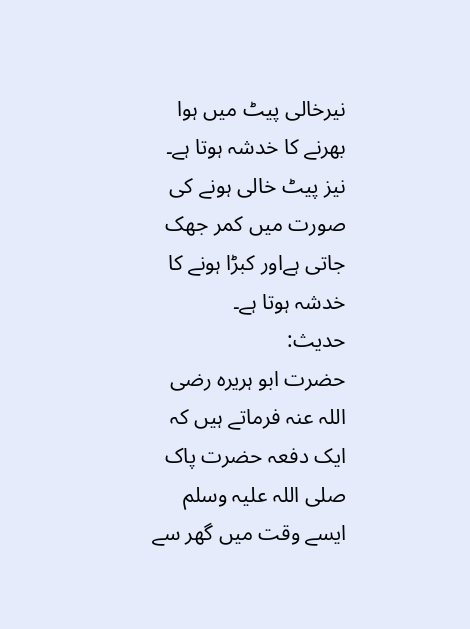نیرخالی پیٹ میں ہوا بھرنے کا خدشہ ہوتا ہے۔ نیز پیٹ خالی ہونے کی صورت میں کمر جھک جاتی ہےاور کبڑا ہونے کا خدشہ ہوتا ہے۔
حدیث:
حضرت ابو ہریرہ رضی اللہ عنہ فرماتے ہیں کہ ایک دفعہ حضرت پاک صلی اللہ علیہ وسلم ایسے وقت میں گھر سے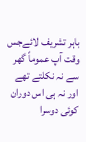باہر تشریف لائےجس وقت آپ عموماً گھر سے نہ نکلتے تھے اور نہ ہی اس دوران کوئی دوسرا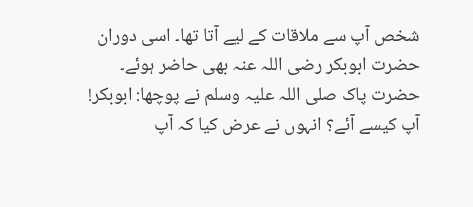شخص آپ سے ملاقات کے لیے آتا تھا۔ اسی دوران حضرت ابوبکر رضی اللہ عنہ بھی حاضر ہوئے۔ حضرت پاک صلی اللہ علیہ وسلم نے پوچھا: ابوبکر! آپ کیسے آئے؟ انہوں نے عرض کیا کہ آپ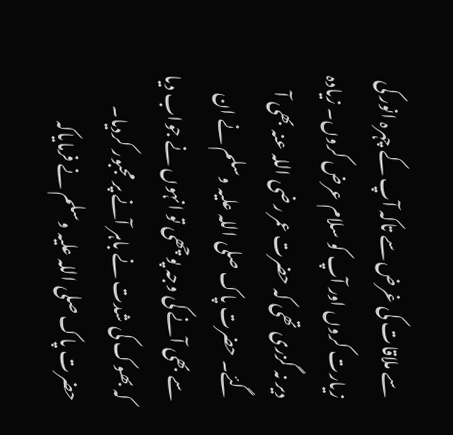سے ملاقات کی غرض سے تاکہ آپ کے چہرہ انور کی زیارت کروں اور آپ کو سلام عرض کروں۔ زیادہ دیر نہ گزری تھی کہ حضرت عمر رضی اللہ عنہ بھی آ گئے۔ حضرت پاک صلی اللہ علیہ وسلم نے ان سے بھی آنے کی وجہ پوچھی تو انہوں نے جواب دیا کہ بھوک کی شدت نے باہر آنے پر مجبور کردیا۔ حضرت پاک صلی اللہ علیہ وسلم نے فرمایاکہ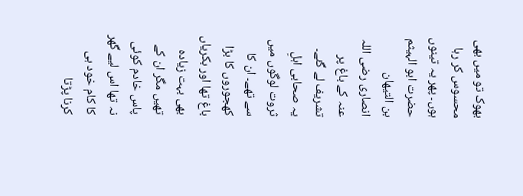بھوک تو میں بھی محسوس کر رہا ہوں۔ پھر یہ تینوں حضرت ابو الہیثم بن التیھان انصاری رضی اللہ عنہ کے باغ پر تشریف لے گئے۔ یہ صحابی اہلِ ثروت لوگوں میں سے تھے۔ ان کا کھجوروں کا بڑا باغ تھا اور بکریاں بھی بہت زیادہ تھیں مگر ان کے پاس خادم کوئی نہ تھا اس لیے گھر کا کام خود ہی کرنا پڑتا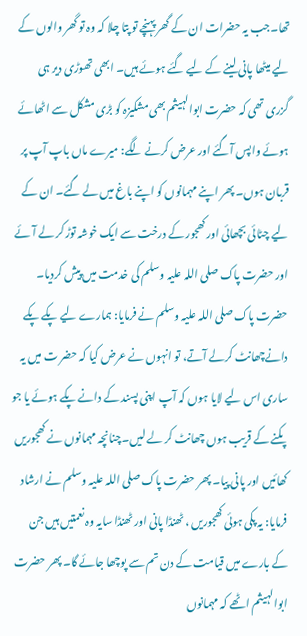تھا۔جب یہ حضرات ان کے گھر پہنچے تو پتا چلا کہ وہ تو گھر والوں کے لیے میٹھا پانی لینے کے لیے گئے ہوئے ہیں۔ ابھی تھوڑی دیر ہی گزری تھی کہ حضرت ابوالہیثم بھی مشکیزہ کو بڑی مشکل سے اٹھائے ہوئے واپس آگئے اور عرض کرنے لگے: میرے ماں باپ آپ پر قربان ہوں۔ پھر اپنے مہمانوں کو اپنے باغ میں لے گئے۔ ان کے لیے چٹائی بچھائی اور کھجور کے درخت سے ایک خوشہ توڑ کر لے آئے اور حضرت پاک صلی اللہ علیہ وسلم کی خدمت میں پیش کردیا۔ حضرت پاک صلی اللہ علیہ وسلم نے فرمایا: ہمارے لیے پکے پکے دانےچھانٹ کرلے آتے، تو انہوں نے عرض کیا کہ حضر ت میں یہ ساری اس لیے لایا ہوں کہ آپ اپنی پسند کے دانے پکے ہوئے یا جو پکنے کے قریب ہوں چھانٹ کر لے لیں۔چنانچہ مہمانوں نے کھجوریں کھائیں اور پانی پیا۔ پھر حضرت پاک صلی اللہ علیہ وسلم نے ارشاد فرمایا: یہ پکی ہوئی کھجوریں ، ٹھنڈا پانی اور ٹھنڈا سایہ وہ نعمتیں ہیں جن کے بارے میں قیامت کے دن تم سے پوچھا جائے گا۔ پھر حضرت ابوالہیثم اٹھے کہ مہمانوں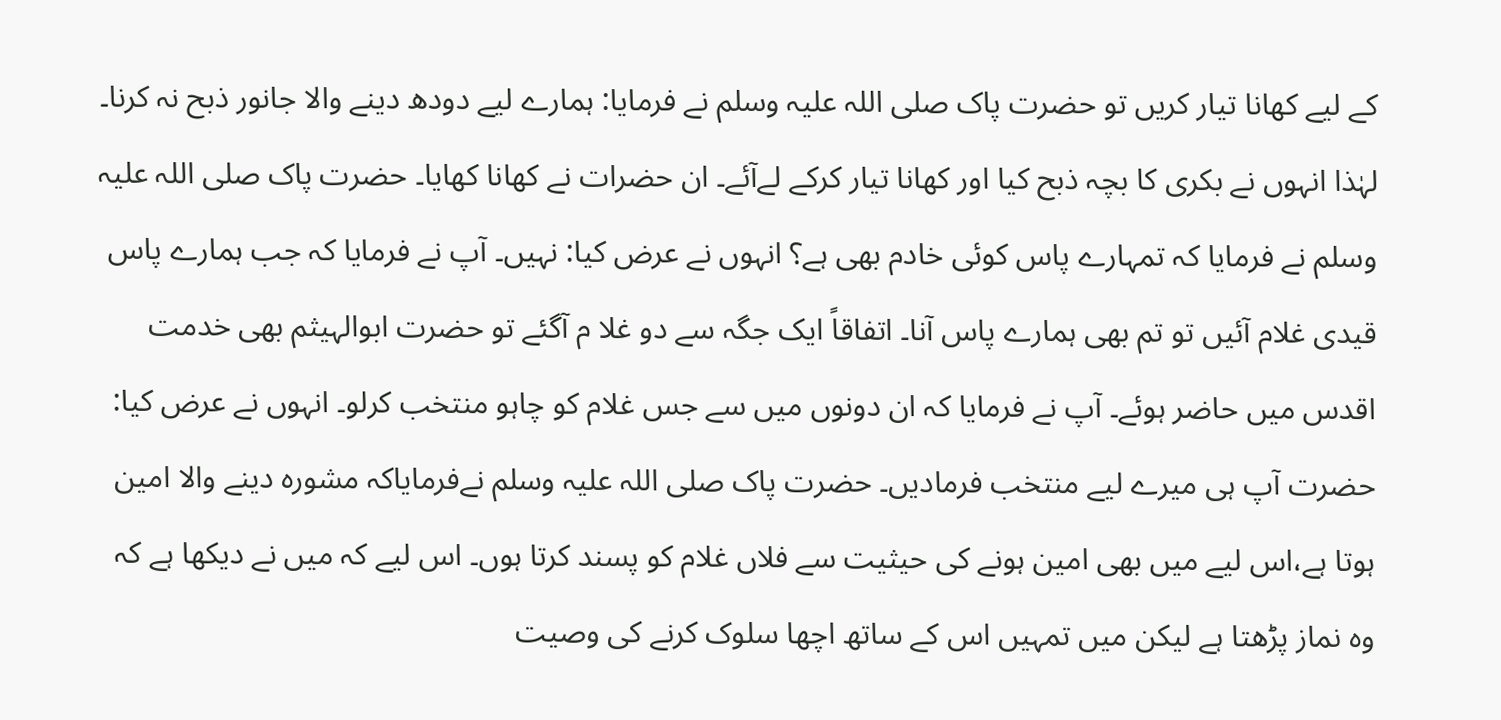کے لیے کھانا تیار کریں تو حضرت پاک صلی اللہ علیہ وسلم نے فرمایا: ہمارے لیے دودھ دینے والا جانور ذبح نہ کرنا۔ لہٰذا انہوں نے بکری کا بچہ ذبح کیا اور کھانا تیار کرکے لےآئے۔ ان حضرات نے کھانا کھایا۔ حضرت پاک صلی اللہ علیہ وسلم نے فرمایا کہ تمہارے پاس کوئی خادم بھی ہے؟ انہوں نے عرض کیا: نہیں۔ آپ نے فرمایا کہ جب ہمارے پاس قیدی غلام آئیں تو تم بھی ہمارے پاس آنا۔ اتفاقاً ایک جگہ سے دو غلا م آگئے تو حضرت ابوالہیثم بھی خدمت اقدس میں حاضر ہوئے۔ آپ نے فرمایا کہ ان دونوں میں سے جس غلام کو چاہو منتخب کرلو۔ انہوں نے عرض کیا: حضرت آپ ہی میرے لیے منتخب فرمادیں۔ حضرت پاک صلی اللہ علیہ وسلم نےفرمایاکہ مشورہ دینے والا امین ہوتا ہے،اس لیے میں بھی امین ہونے کی حیثیت سے فلاں غلام کو پسند کرتا ہوں۔ اس لیے کہ میں نے دیکھا ہے کہ وہ نماز پڑھتا ہے لیکن میں تمہیں اس کے ساتھ اچھا سلوک کرنے کی وصیت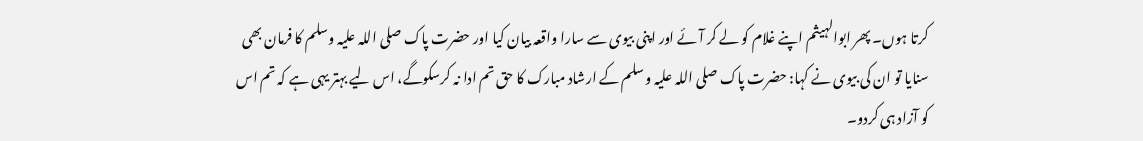کرتا ہوں۔ پھر ابوالہیثم اپنے غلام کو لے کر آئے اور اپنی بیوی سے سارا واقعہ بیان کیا اور حضرت پاک صلی اللہ علیہ وسلم کا فرمان بھی سنایا تو ان کی بیوی نے کہا: حضرت پاک صلی اللہ علیہ وسلم کے ارشاد مبارک کا حق تم ادا نہ کرسکوگے، اس لیے بہتر یہی ہے کہ تم اس کو آزاد ہی کردو۔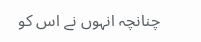چنانچہ انہوں نے اس کو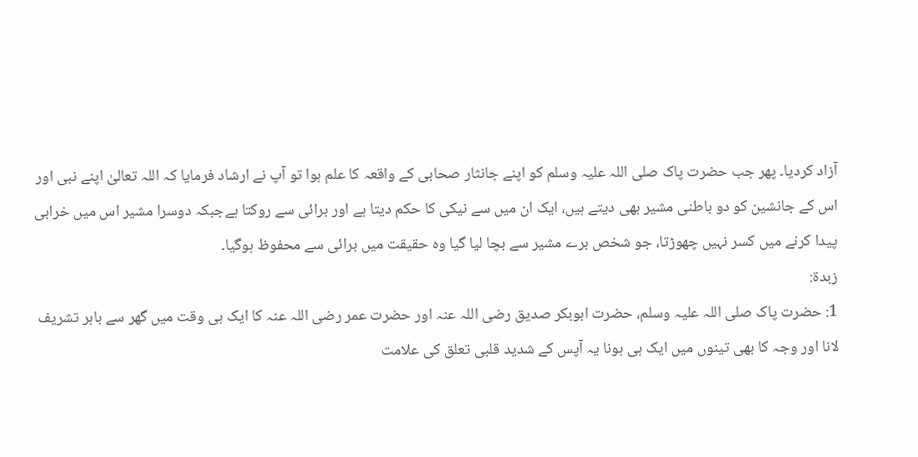آزاد کردیا۔ پھر جب حضرت پاک صلی اللہ علیہ وسلم کو اپنے جانثار صحابی کے واقعہ کا علم ہوا تو آپ نے ارشاد فرمایا کہ اللہ تعالیٰ اپنے نبی اور اس کے جانشین کو دو باطنی مشیر بھی دیتے ہیں، ایک ان میں سے نیکی کا حکم دیتا ہے اور برائی سے روکتا ہےجبکہ دوسرا مشیر اس میں خرابی پیدا کرنے میں کسر نہیں چھوڑتا، جو شخص برے مشیر سے بچا لیا گیا وہ حقیقت میں برائی سے محفوظ ہوگیا۔
زبدۃ:
1: حضرت پاک صلی اللہ علیہ وسلم، حضرت ابوبکر صدیق رضی اللہ عنہ اور حضرت عمر رضی اللہ عنہ کا ایک ہی وقت میں گھر سے باہر تشریف لانا اور وجہ کا بھی تینوں میں ایک ہی ہونا یہ آپس کے شدید قلبی تعلق کی علامت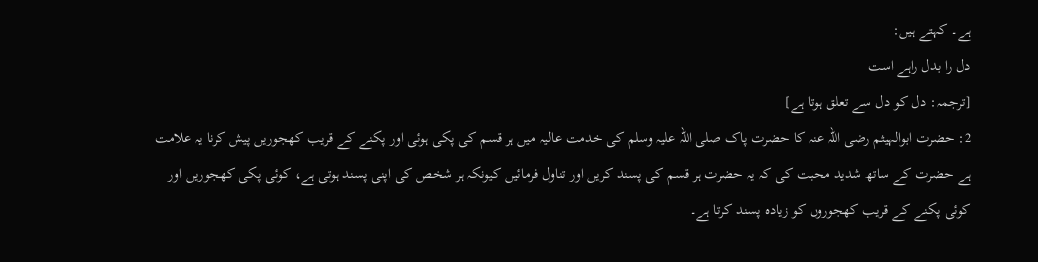ہے۔ کہتے ہیں:
دل را بدل راہے است
[ترجمہ: دل کو دل سے تعلق ہوتا ہے]
2: حضرت ابوالہیثم رضی اللہ عنہ کا حضرت پاک صلی اللہ علیہ وسلم کی خدمت عالیہ میں ہر قسم کی پکی ہوئی اور پکنے کے قریب کھجوریں پیش کرنا یہ علامت ہے حضرت کے ساتھ شدید محبت کی کہ یہ حضرت ہر قسم کی پسند کریں اور تناول فرمائیں کیونکہ ہر شخص کی اپنی پسند ہوتی ہے، کوئی پکی کھجوریں اور کوئی پکنے کے قریب کھجوروں کو زیادہ پسند کرتا ہے۔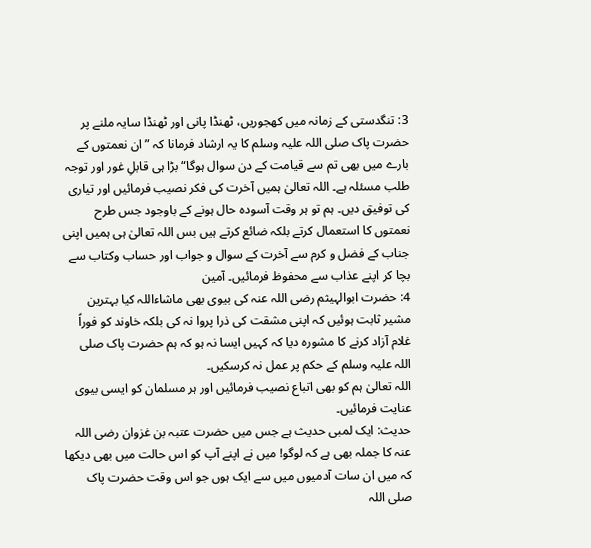3: تنگدستی کے زمانہ میں کھجوریں، ٹھنڈا پانی اور ٹھنڈا سایہ ملنے پر حضرت پاک صلی اللہ علیہ وسلم کا یہ ارشاد فرمانا کہ ”ان نعمتوں کے بارے میں بھی تم سے قیامت کے دن سوال ہوگا“ بڑا ہی قابلِ غور اور توجہ طلب مسئلہ ہے۔ اللہ تعالیٰ ہمیں آخرت کی فکر نصیب فرمائیں اور تیاری کی توفیق دیں۔ ہم تو ہر وقت آسودہ حال ہونے کے باوجود جس طرح نعمتوں کا استعمال کرتے بلکہ ضائع کرتے ہیں بس اللہ تعالیٰ ہی ہمیں اپنی جناب کے فضل و کرم سے آخرت کے سوال و جواب اور حساب وکتاب سے بچا کر اپنے عذاب سے محفوظ فرمائیں۔ آمین
4: حضرت ابوالہیثم رضی اللہ عنہ کی بیوی بھی ماشاءاللہ کیا بہترین مشیر ثابت ہوئیں کہ اپنی مشقت کی ذرا پروا نہ کی بلکہ خاوند کو فوراً غلام آزاد کرنے کا مشورہ دیا کہ کہیں ایسا نہ ہو کہ ہم حضرت پاک صلی اللہ علیہ وسلم کے حکم پر عمل نہ کرسکیں۔
اللہ تعالیٰ ہم کو بھی اتباع نصیب فرمائیں اور ہر مسلمان کو ایسی بیوی عنایت فرمائیں۔
حدیث: ایک لمبی حدیث ہے جس میں حضرت عتبہ بن غزوان رضی اللہ عنہ کا جملہ بھی ہے کہ لوگو! میں نے اپنے آپ کو اس حالت میں بھی دیکھا کہ میں ان سات آدمیوں میں سے ایک ہوں جو اس وقت حضرت پاک صلی اللہ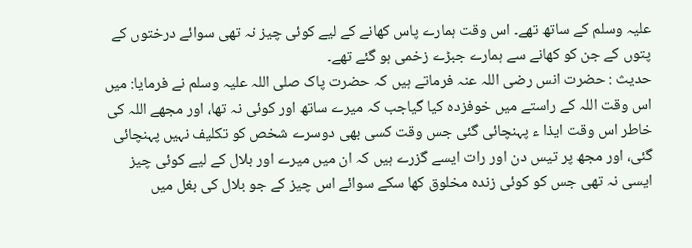علیہ وسلم کے ساتھ تھے۔ اس وقت ہمارے پاس کھانے کے لیے کوئی چیز نہ تھی سوائے درختوں کے پتوں کے جن کو کھانے سے ہمارے جبڑے زخمی ہو گئے تھے۔
حدیث : حضرت انس رضی اللہ عنہ فرماتے ہیں کہ حضرت پاک صلی اللہ علیہ وسلم نے فرمایا: میں اس وقت اللہ کے راستے میں خوفزدہ کیا گیاجب کہ میرے ساتھ اور کوئی نہ تھا، اور مجھے اللہ کی خاطر اس وقت ایذا ء پہنچائی گئی جس وقت کسی بھی دوسرے شخص کو تکلیف نہیں پہنچائی گئی، اور مجھ پر تیس دن اور رات ایسے گزرے ہیں کہ ان میں میرے اور بلال کے لیے کوئی چیز ایسی نہ تھی جس کو کوئی زندہ مخلوق کھا سکے سوائے اس چیز کے جو بلال کی بغل میں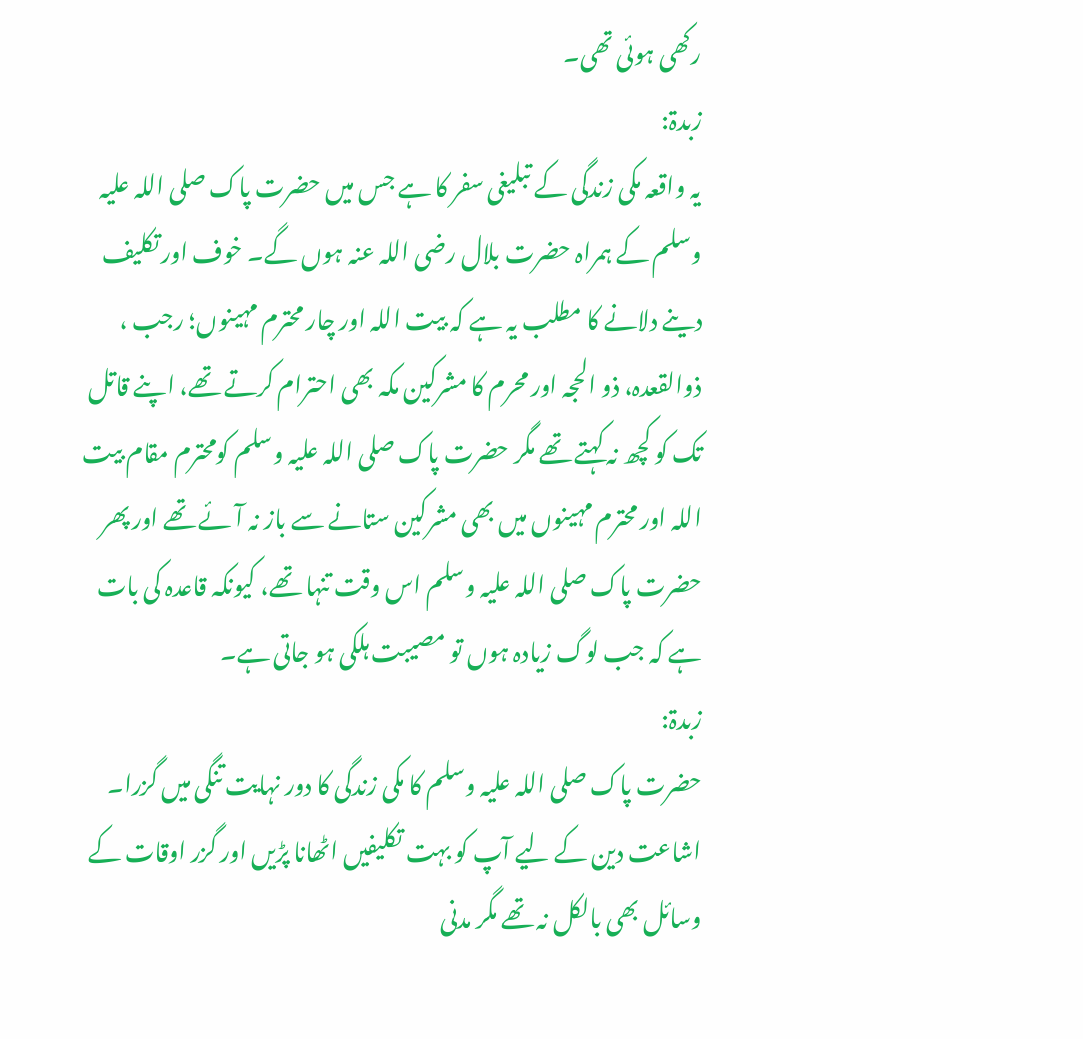رکھی ہوئی تھی۔
زبدۃ:
یہ واقعہ مکی زندگی کے تبلیغی سفر کا ہے جس میں حضرت پاک صلی اللہ علیہ وسلم کے ہمراہ حضرت بلال رضی اللہ عنہ ہوں گے۔ خوف اور تکلیف دینے دلانے کا مطلب یہ ہے کہ بیت اللہ اور چار محترم مہینوں؛ رجب ، ذوالقعدہ، ذو الحجہ اور محرم کا مشرکین مکہ بھی احترام کرتے تھے، اپنے قاتل تک کو کچھ نہ کہتے تھے مگر حضرت پاک صلی اللہ علیہ وسلم کومحترم مقام بیت اللہ اور محترم مہینوں میں بھی مشرکین ستانے سے باز نہ آئے تھے اور پھر حضرت پاک صلی اللہ علیہ وسلم اس وقت تنہا تھے، کیونکہ قاعدہ کی بات ہے کہ جب لوگ زیادہ ہوں تو مصیبت ہلکی ہو جاتی ہے۔
زبدۃ:
حضرت پاک صلی اللہ علیہ وسلم کا مکی زندگی کا دور نہایت تنگی میں گزرا۔ اشاعت دین کے لیے آپ کو بہت تکلیفیں اٹھانا پڑیں اور گزر اوقات کے وسائل بھی بالکل نہ تھے مگر مدنی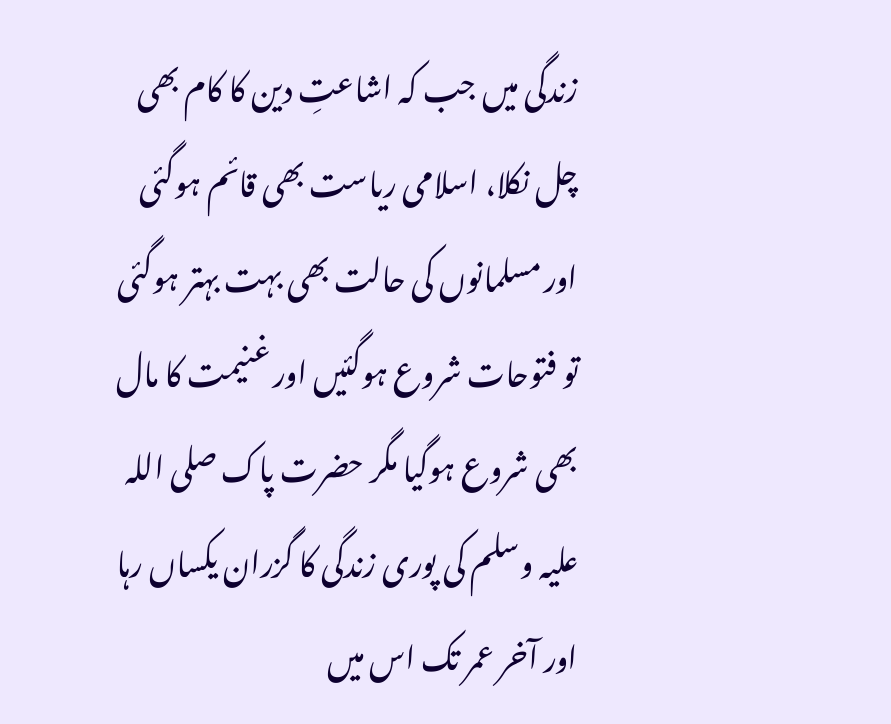زندگی میں جب کہ اشاعتِ دین کا کام بھی چل نکلا، اسلامی ریاست بھی قائم ہوگئی اور مسلمانوں کی حالت بھی بہت بہتر ہوگئی تو فتوحات شروع ہوگئیں اور غنیمت کا مال بھی شروع ہوگیا مگر حضرت پاک صلی اللہ علیہ وسلم کی پوری زندگی کا گزران یکساں رہا اور آخر عمر تک اس میں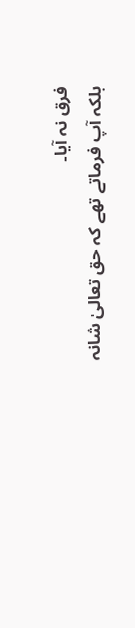فرق نہ آیا۔
بلکہ آپ فرماتے تھے کہ حق تعالیٰ شانہ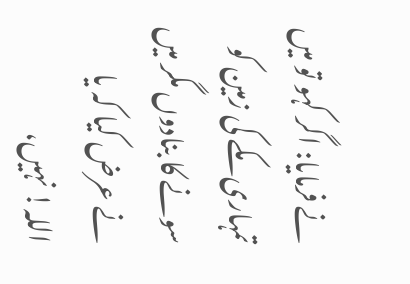نے فرمایا: اگر کہو تو میں تمہاری مکے کی زمین کو سونے کا بنادوں مگر میں نے عرض کیا کہ یا اللہ! نہیں،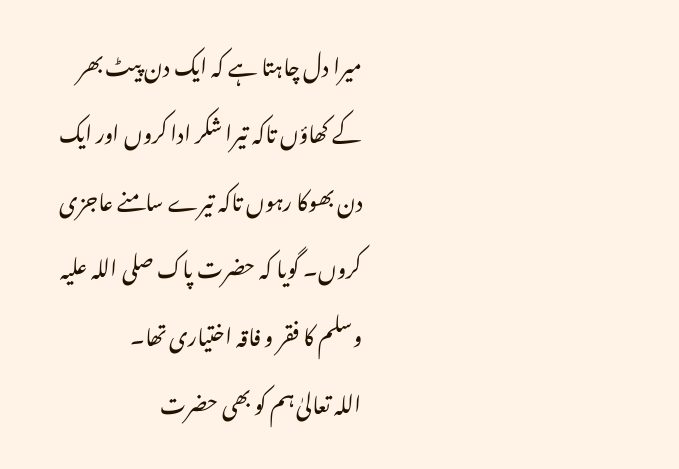میرا دل چاہتا ہے کہ ایک دن پیٹ بھر کے کھاؤں تاکہ تیرا شکر ادا کروں اور ایک دن بھوکا رہوں تاکہ تیرے سامنے عاجزی کروں۔ گویا کہ حضرت پاک صلی اللہ علیہ وسلم کا فقر و فاقہ اختیاری تھا۔
اللہ تعالیٰ ہم کو بھی حضرت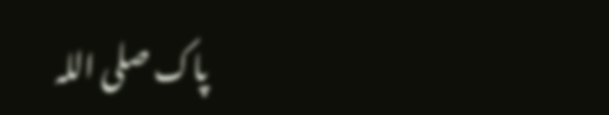پاک صلی اللہ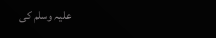علیہ وسلم کی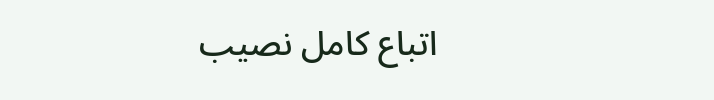اتباع کامل نصیب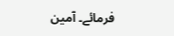فرمائے۔ آمین